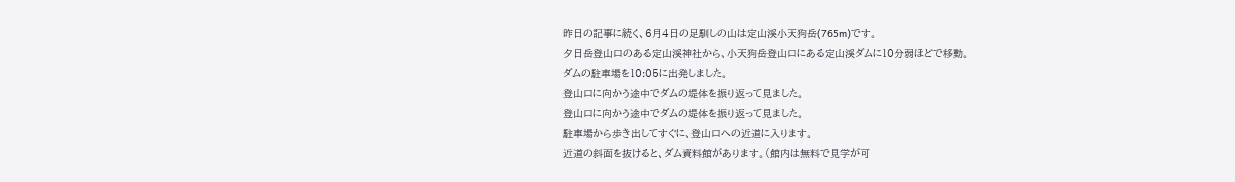昨日の記事に続く、6月4日の足馴しの山は定山渓小天狗岳(765m)です。
夕日岳登山口のある定山渓神社から、小天狗岳登山口にある定山渓ダムに10分弱ほどで移動。
ダムの駐車場を10:05に出発しました。
登山口に向かう途中でダムの堤体を振り返って見ました。
登山口に向かう途中でダムの堤体を振り返って見ました。
駐車場から歩き出してすぐに、登山口への近道に入ります。
近道の斜面を抜けると、ダム資料館があります。(館内は無料で見学が可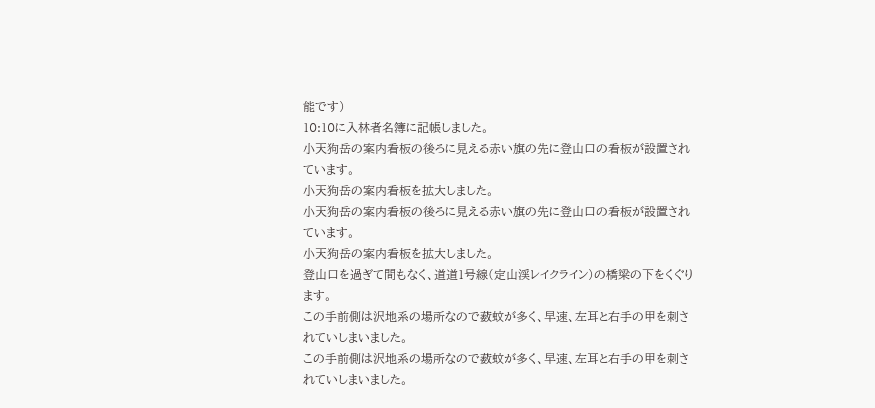能です)
10:10に入林者名簿に記帳しました。
小天狗岳の案内看板の後ろに見える赤い旗の先に登山口の看板が設置されています。
小天狗岳の案内看板を拡大しました。
小天狗岳の案内看板の後ろに見える赤い旗の先に登山口の看板が設置されています。
小天狗岳の案内看板を拡大しました。
登山口を過ぎて間もなく、道道1号線(定山渓レイクライン)の橋梁の下をくぐります。
この手前側は沢地系の場所なので薮蚊が多く、早速、左耳と右手の甲を刺されていしまいました。
この手前側は沢地系の場所なので薮蚊が多く、早速、左耳と右手の甲を刺されていしまいました。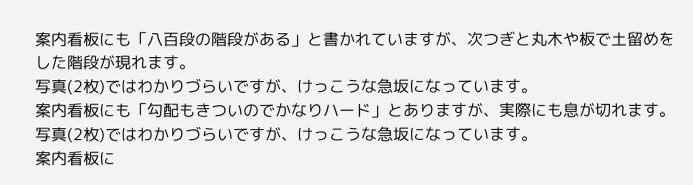案内看板にも「八百段の階段がある」と書かれていますが、次つぎと丸木や板で土留めをした階段が現れます。
写真(2枚)ではわかりづらいですが、けっこうな急坂になっています。
案内看板にも「勾配もきついのでかなりハード」とありますが、実際にも息が切れます。
写真(2枚)ではわかりづらいですが、けっこうな急坂になっています。
案内看板に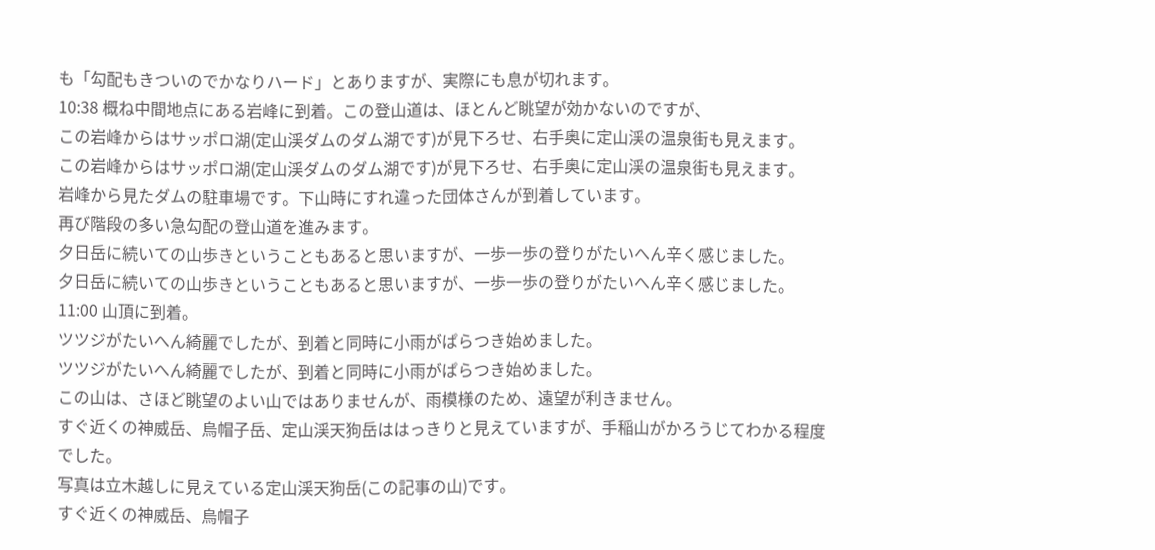も「勾配もきついのでかなりハード」とありますが、実際にも息が切れます。
10:38 概ね中間地点にある岩峰に到着。この登山道は、ほとんど眺望が効かないのですが、
この岩峰からはサッポロ湖(定山渓ダムのダム湖です)が見下ろせ、右手奥に定山渓の温泉街も見えます。
この岩峰からはサッポロ湖(定山渓ダムのダム湖です)が見下ろせ、右手奥に定山渓の温泉街も見えます。
岩峰から見たダムの駐車場です。下山時にすれ違った団体さんが到着しています。
再び階段の多い急勾配の登山道を進みます。
夕日岳に続いての山歩きということもあると思いますが、一歩一歩の登りがたいへん辛く感じました。
夕日岳に続いての山歩きということもあると思いますが、一歩一歩の登りがたいへん辛く感じました。
11:00 山頂に到着。
ツツジがたいへん綺麗でしたが、到着と同時に小雨がぱらつき始めました。
ツツジがたいへん綺麗でしたが、到着と同時に小雨がぱらつき始めました。
この山は、さほど眺望のよい山ではありませんが、雨模様のため、遠望が利きません。
すぐ近くの神威岳、烏帽子岳、定山渓天狗岳ははっきりと見えていますが、手稲山がかろうじてわかる程度でした。
写真は立木越しに見えている定山渓天狗岳(この記事の山)です。
すぐ近くの神威岳、烏帽子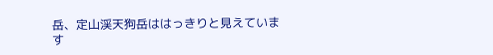岳、定山渓天狗岳ははっきりと見えています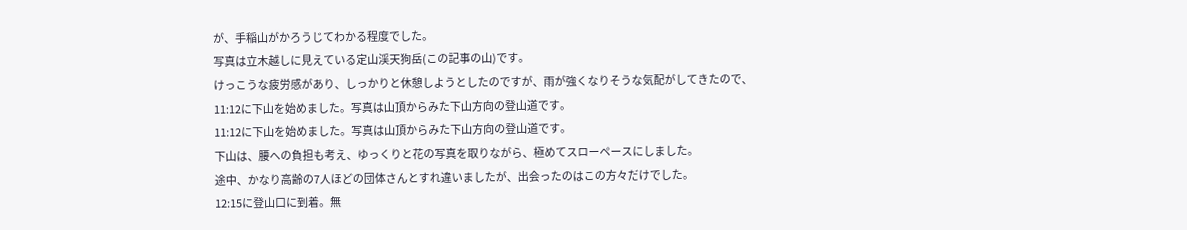が、手稲山がかろうじてわかる程度でした。
写真は立木越しに見えている定山渓天狗岳(この記事の山)です。
けっこうな疲労感があり、しっかりと休憩しようとしたのですが、雨が強くなりそうな気配がしてきたので、
11:12に下山を始めました。写真は山頂からみた下山方向の登山道です。
11:12に下山を始めました。写真は山頂からみた下山方向の登山道です。
下山は、腰への負担も考え、ゆっくりと花の写真を取りながら、極めてスローペースにしました。
途中、かなり高齢の7人ほどの団体さんとすれ違いましたが、出会ったのはこの方々だけでした。
12:15に登山口に到着。無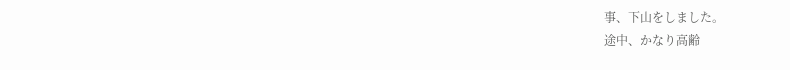事、下山をしました。
途中、かなり高齢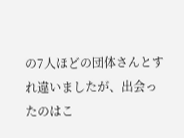の7人ほどの団体さんとすれ違いましたが、出会ったのはこ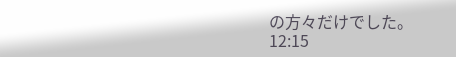の方々だけでした。
12:15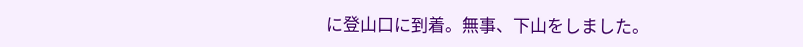に登山口に到着。無事、下山をしました。